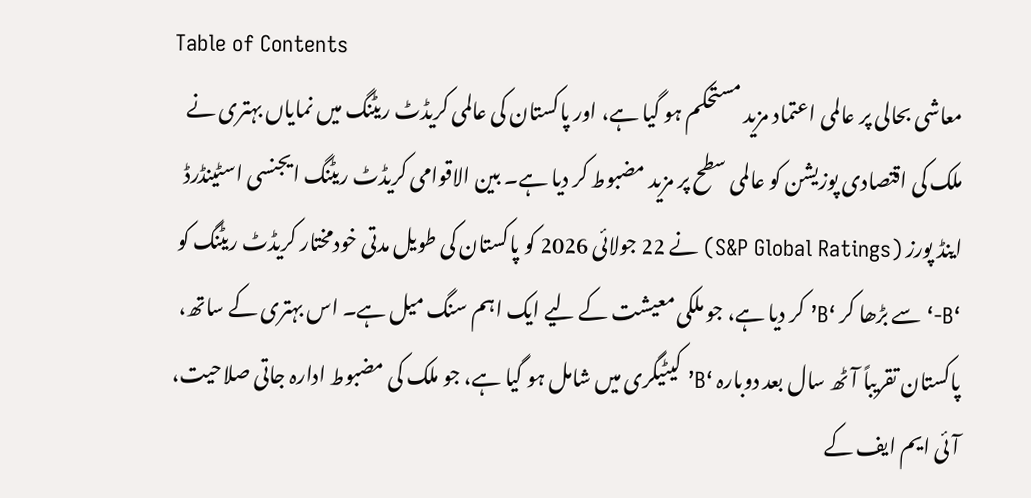Table of Contents
معاشی بحالی پر عالمی اعتماد مزید مستحکم ہو گیا ہے، اور پاکستان کی عالمی کریڈٹ ریٹنگ میں نمایاں بہتری نے ملک کی اقتصادی پوزیشن کو عالمی سطح پر مزید مضبوط کر دیا ہے۔ بین الاقوامی کریڈٹ ریٹنگ ایجنسی اسٹینڈرڈ اینڈ پورز (S&P Global Ratings) نے 22 جولائی 2026 کو پاکستان کی طویل مدتی خودمختار کریڈٹ ریٹنگ کو ‘B-‘ سے بڑھا کر ‘B’ کر دیا ہے، جو ملکی معیشت کے لیے ایک اہم سنگ میل ہے۔ اس بہتری کے ساتھ، پاکستان تقریباً آٹھ سال بعد دوبارہ ‘B’ کیٹیگری میں شامل ہو گیا ہے، جو ملک کی مضبوط ادارہ جاتی صلاحیت، آئی ایم ایف کے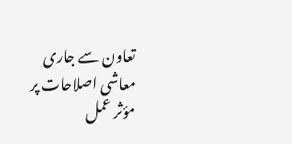تعاون سے جاری معاشی اصلاحات پر مؤثر عمل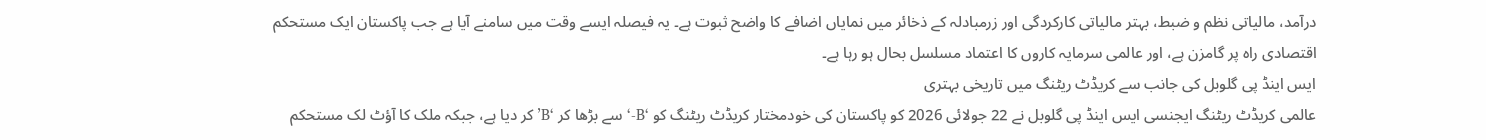درآمد، مالیاتی نظم و ضبط، بہتر مالیاتی کارکردگی اور زرمبادلہ کے ذخائر میں نمایاں اضافے کا واضح ثبوت ہے۔ یہ فیصلہ ایسے وقت میں سامنے آیا ہے جب پاکستان ایک مستحکم اقتصادی راہ پر گامزن ہے، اور عالمی سرمایہ کاروں کا اعتماد مسلسل بحال ہو رہا ہے۔
ایس اینڈ پی گلوبل کی جانب سے کریڈٹ ریٹنگ میں تاریخی بہتری
عالمی کریڈٹ ریٹنگ ایجنسی ایس اینڈ پی گلوبل نے 22 جولائی 2026 کو پاکستان کی خودمختار کریڈٹ ریٹنگ کو ‘B-‘ سے بڑھا کر ‘B’ کر دیا ہے، جبکہ ملک کا آؤٹ لک مستحکم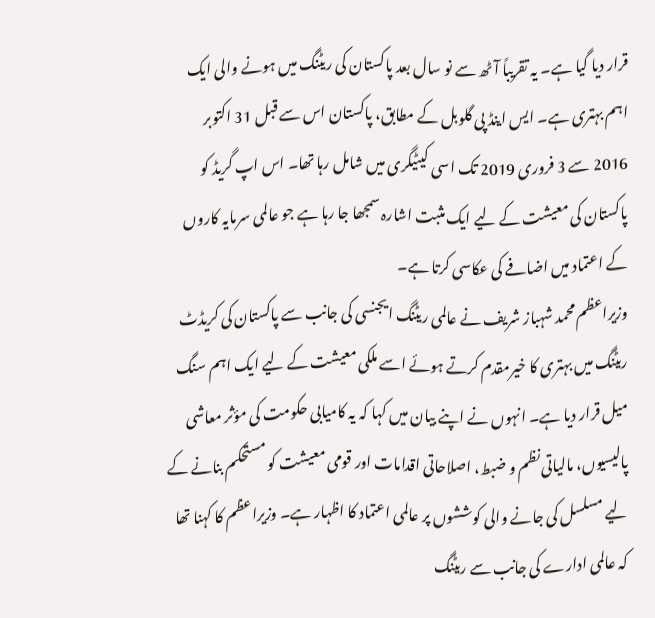قرار دیا گیا ہے۔ یہ تقریباً آٹھ سے نو سال بعد پاکستان کی ریٹنگ میں ہونے والی ایک اہم بہتری ہے۔ ایس اینڈ پی گلوبل کے مطابق، پاکستان اس سے قبل 31 اکتوبر 2016 سے 3 فروری 2019 تک اسی کیٹیگری میں شامل رہا تھا۔ اس اپ گریڈ کو پاکستان کی معیشت کے لیے ایک مثبت اشارہ سمجھا جا رہا ہے جو عالمی سرمایہ کاروں کے اعتماد میں اضافے کی عکاسی کرتا ہے۔
وزیراعظم محمد شہباز شریف نے عالمی ریٹنگ ایجنسی کی جانب سے پاکستان کی کریڈٹ ریٹنگ میں بہتری کا خیرمقدم کرتے ہوئے اسے ملکی معیشت کے لیے ایک اہم سنگ میل قرار دیا ہے۔ انہوں نے اپنے بیان میں کہا کہ یہ کامیابی حکومت کی مؤثر معاشی پالیسیوں، مالیاتی نظم و ضبط، اصلاحاتی اقدامات اور قومی معیشت کو مستحکم بنانے کے لیے مسلسل کی جانے والی کوششوں پر عالمی اعتماد کا اظہار ہے۔ وزیراعظم کا کہنا تھا کہ عالمی ادارے کی جانب سے ریٹنگ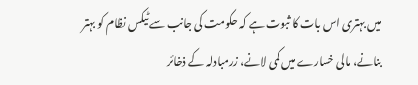میں بہتری اس بات کا ثبوت ہے کہ حکومت کی جانب سے ٹیکس نظام کو بہتر بنانے، مالی خسارے میں کمی لانے، زرمبادلہ کے ذخائر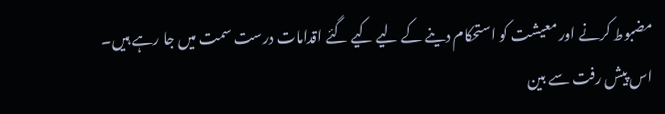مضبوط کرنے اور معیشت کو استحکام دینے کے لیے کیے گئے اقدامات درست سمت میں جا رہے ہیں۔
اس پیش رفت سے بین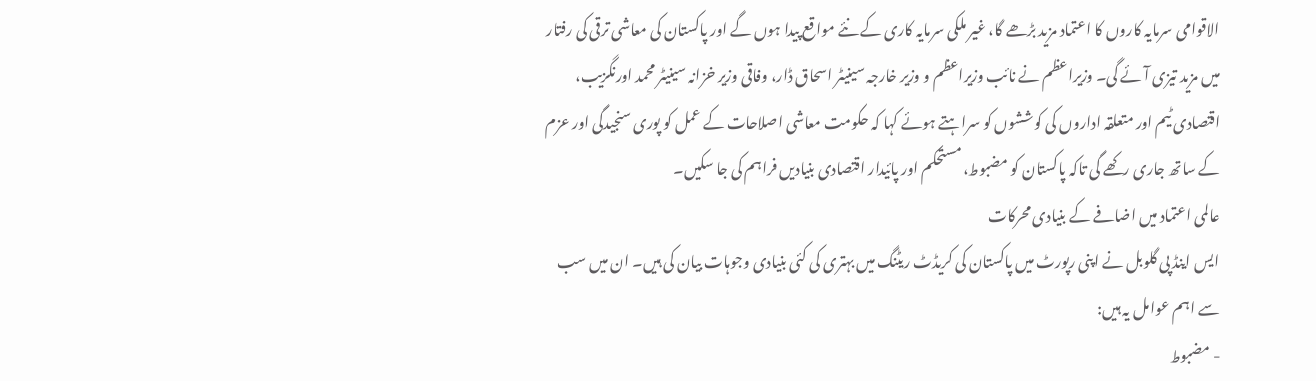الاقوامی سرمایہ کاروں کا اعتماد مزید بڑھے گا، غیر ملکی سرمایہ کاری کے نئے مواقع پیدا ہوں گے اور پاکستان کی معاشی ترقی کی رفتار میں مزید تیزی آئے گی۔ وزیراعظم نے نائب وزیراعظم و وزیر خارجہ سینیٹر اسحاق ڈار، وفاقی وزیر خزانہ سینیٹر محمد اورنگزیب، اقتصادی ٹیم اور متعلقہ اداروں کی کوششوں کو سراہتے ہوئے کہا کہ حکومت معاشی اصلاحات کے عمل کو پوری سنجیدگی اور عزم کے ساتھ جاری رکھے گی تاکہ پاکستان کو مضبوط، مستحکم اور پائیدار اقتصادی بنیادیں فراہم کی جا سکیں۔
عالمی اعتماد میں اضافے کے بنیادی محرکات
ایس اینڈ پی گلوبل نے اپنی رپورٹ میں پاکستان کی کریڈٹ ریٹنگ میں بہتری کی کئی بنیادی وجوہات بیان کی ہیں۔ ان میں سب سے اہم عوامل یہ ہیں:
- مضبوط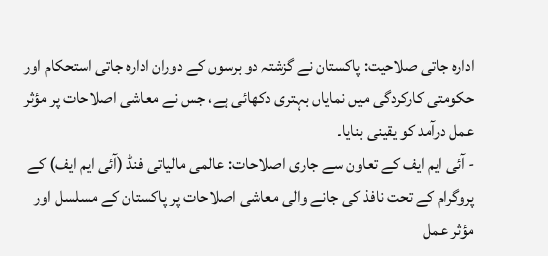ادارہ جاتی صلاحیت: پاکستان نے گزشتہ دو برسوں کے دوران ادارہ جاتی استحکام اور حکومتی کارکردگی میں نمایاں بہتری دکھائی ہے، جس نے معاشی اصلاحات پر مؤثر عمل درآمد کو یقینی بنایا۔
- آئی ایم ایف کے تعاون سے جاری اصلاحات: عالمی مالیاتی فنڈ (آئی ایم ایف) کے پروگرام کے تحت نافذ کی جانے والی معاشی اصلاحات پر پاکستان کے مسلسل اور مؤثر عمل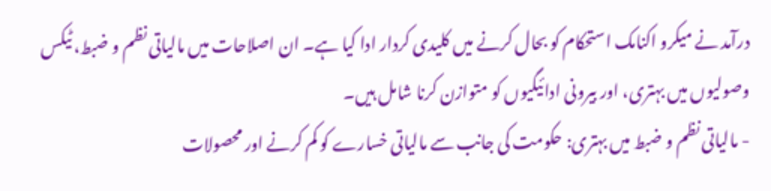درآمد نے میکرو اکنامک استحکام کو بحال کرنے میں کلیدی کردار ادا کیا ہے۔ ان اصلاحات میں مالیاتی نظم و ضبط، ٹیکس وصولیوں میں بہتری، اور بیرونی ادائیگیوں کو متوازن کرنا شامل ہیں۔
- مالیاتی نظم و ضبط میں بہتری: حکومت کی جانب سے مالیاتی خسارے کو کم کرنے اور محصولات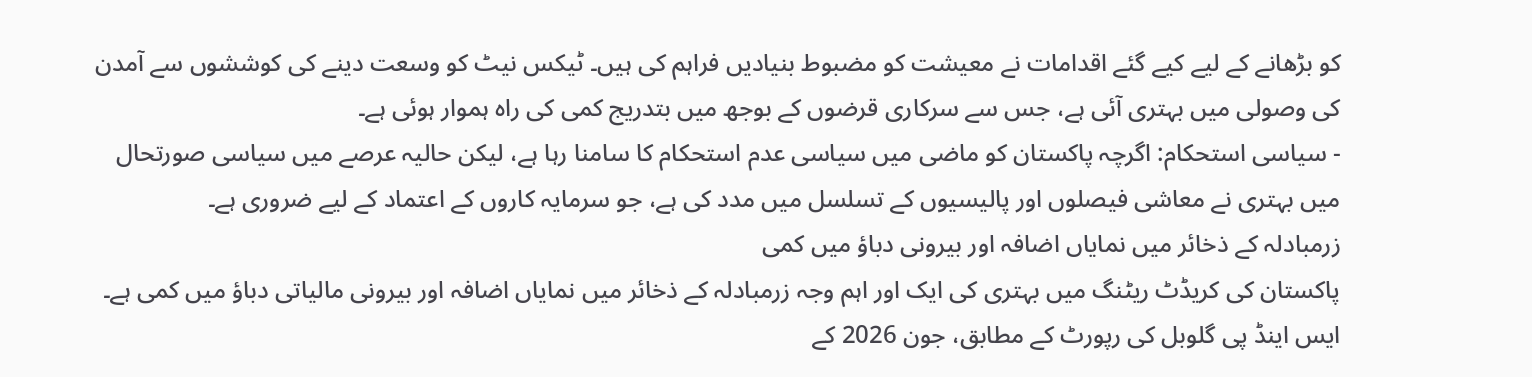کو بڑھانے کے لیے کیے گئے اقدامات نے معیشت کو مضبوط بنیادیں فراہم کی ہیں۔ ٹیکس نیٹ کو وسعت دینے کی کوششوں سے آمدن کی وصولی میں بہتری آئی ہے، جس سے سرکاری قرضوں کے بوجھ میں بتدریج کمی کی راہ ہموار ہوئی ہے۔
- سیاسی استحکام: اگرچہ پاکستان کو ماضی میں سیاسی عدم استحکام کا سامنا رہا ہے، لیکن حالیہ عرصے میں سیاسی صورتحال میں بہتری نے معاشی فیصلوں اور پالیسیوں کے تسلسل میں مدد کی ہے، جو سرمایہ کاروں کے اعتماد کے لیے ضروری ہے۔
زرمبادلہ کے ذخائر میں نمایاں اضافہ اور بیرونی دباؤ میں کمی
پاکستان کی کریڈٹ ریٹنگ میں بہتری کی ایک اور اہم وجہ زرمبادلہ کے ذخائر میں نمایاں اضافہ اور بیرونی مالیاتی دباؤ میں کمی ہے۔ ایس اینڈ پی گلوبل کی رپورٹ کے مطابق، جون 2026 کے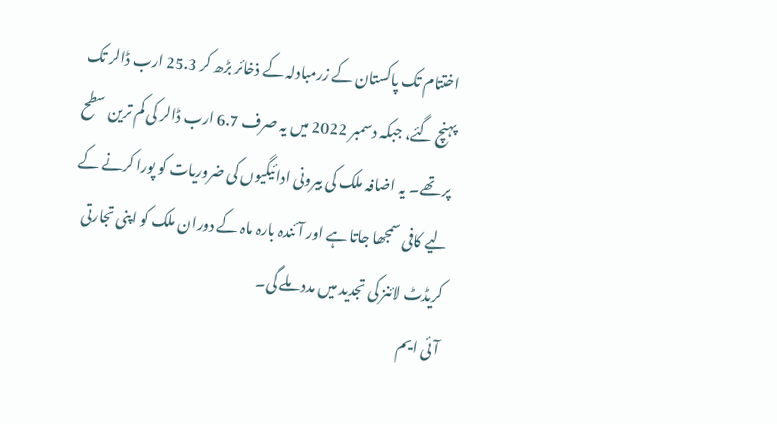اختتام تک پاکستان کے زرمبادلہ کے ذخائر بڑھ کر 25.3 ارب ڈالر تک پہنچ گئے، جبکہ دسمبر 2022 میں یہ صرف 6.7 ارب ڈالر کی کم ترین سطح پر تھے۔ یہ اضافہ ملک کی بیرونی ادائیگیوں کی ضروریات کو پورا کرنے کے لیے کافی سمجھا جاتا ہے اور آئندہ بارہ ماہ کے دوران ملک کو اپنی تجارتی کریڈٹ لائنز کی تجدید میں مدد ملے گی۔
آئی ایم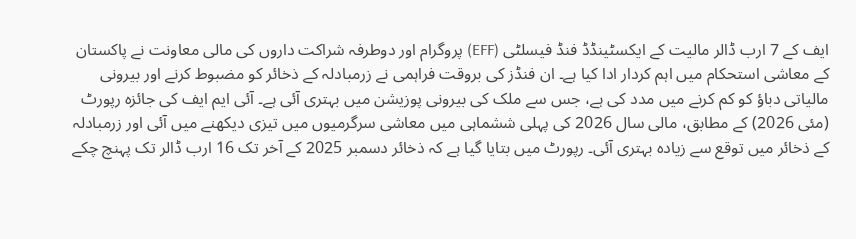ایف کے 7 ارب ڈالر مالیت کے ایکسٹینڈڈ فنڈ فیسلٹی (EFF) پروگرام اور دوطرفہ شراکت داروں کی مالی معاونت نے پاکستان کے معاشی استحکام میں اہم کردار ادا کیا ہے۔ ان فنڈز کی بروقت فراہمی نے زرمبادلہ کے ذخائر کو مضبوط کرنے اور بیرونی مالیاتی دباؤ کو کم کرنے میں مدد کی ہے، جس سے ملک کی بیرونی پوزیشن میں بہتری آئی ہے۔ آئی ایم ایف کی جائزہ رپورٹ (مئی 2026) کے مطابق، مالی سال 2026 کی پہلی ششماہی میں معاشی سرگرمیوں میں تیزی دیکھنے میں آئی اور زرمبادلہ کے ذخائر میں توقع سے زیادہ بہتری آئی۔ رپورٹ میں بتایا گیا ہے کہ ذخائر دسمبر 2025 کے آخر تک 16 ارب ڈالر تک پہنچ چکے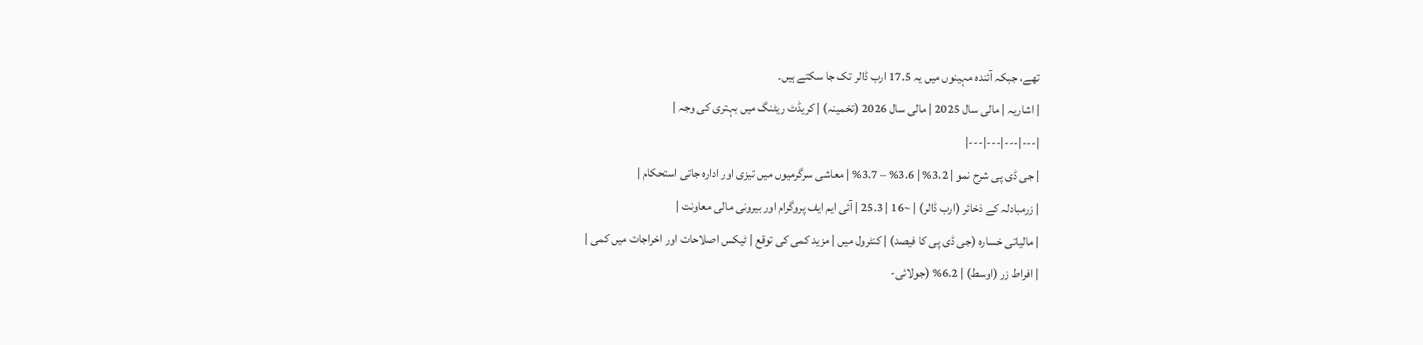تھے، جبکہ آئندہ مہینوں میں یہ 17.5 ارب ڈالر تک جا سکتے ہیں۔
| اشاریہ | مالی سال 2025 | مالی سال 2026 (تخمینہ) | کریڈٹ ریٹنگ میں بہتری کی وجہ |
|---|---|---|---|
| جی ڈی پی شرح نمو | 3.2% | 3.6% – 3.7% | معاشی سرگرمیوں میں تیزی اور ادارہ جاتی استحکام |
| زرمبادلہ کے ذخائر (ارب ڈالر) | ~16 | 25.3 | آئی ایم ایف پروگرام اور بیرونی مالی معاونت |
| مالیاتی خسارہ (جی ڈی پی کا فیصد) | کنٹرول میں | مزید کمی کی توقع | ٹیکس اصلاحات اور اخراجات میں کمی |
| افراط زر (اوسط) | 6.2% (جولائی-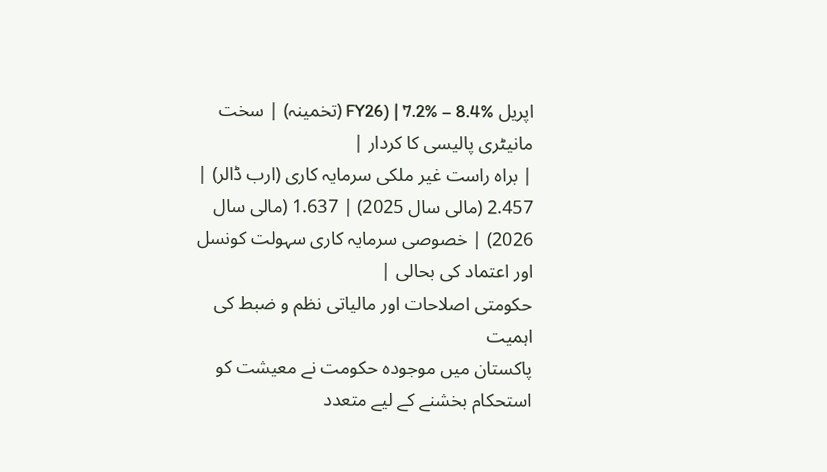اپریل FY26) | 7.2% – 8.4% (تخمینہ) | سخت مانیٹری پالیسی کا کردار |
| براہ راست غیر ملکی سرمایہ کاری (ارب ڈالر) | 2.457 (مالی سال 2025) | 1.637 (مالی سال 2026) | خصوصی سرمایہ کاری سہولت کونسل اور اعتماد کی بحالی |
حکومتی اصلاحات اور مالیاتی نظم و ضبط کی اہمیت
پاکستان میں موجودہ حکومت نے معیشت کو استحکام بخشنے کے لیے متعدد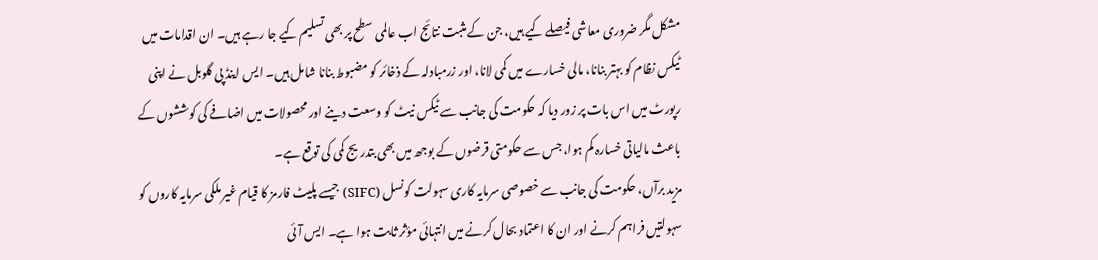مشکل مگر ضروری معاشی فیصلے کیے ہیں، جن کے مثبت نتائج اب عالمی سطح پر بھی تسلیم کیے جا رہے ہیں۔ ان اقدامات میں ٹیکس نظام کو بہتر بنانا، مالی خسارے میں کمی لانا، اور زرمبادلہ کے ذخائر کو مضبوط بنانا شامل ہیں۔ ایس اینڈ پی گلوبل نے اپنی رپورٹ میں اس بات پر زور دیا کہ حکومت کی جانب سے ٹیکس نیٹ کو وسعت دینے اور محصولات میں اضافے کی کوششوں کے باعث مالیاتی خسارہ کم ہوا، جس سے حکومتی قرضوں کے بوجھ میں بھی بتدریج کمی کی توقع ہے۔
مزید برآں، حکومت کی جانب سے خصوصی سرمایہ کاری سہولت کونسل (SIFC) جیسے پلیٹ فارمز کا قیام غیر ملکی سرمایہ کاروں کو سہولتیں فراہم کرنے اور ان کا اعتماد بحال کرنے میں انتہائی مؤثر ثابت ہوا ہے۔ ایس آئی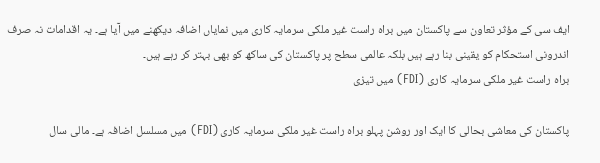ایف سی کے مؤثر تعاون سے پاکستان میں براہ راست غیر ملکی سرمایہ کاری میں نمایاں اضافہ دیکھنے میں آیا ہے۔ یہ اقدامات نہ صرف اندرونی استحکام کو یقینی بنا رہے ہیں بلکہ عالمی سطح پر پاکستان کی ساکھ کو بھی بہتر کر رہے ہیں۔
براہ راست غیر ملکی سرمایہ کاری (FDI) میں تیزی

پاکستان کی معاشی بحالی کا ایک اور روشن پہلو براہ راست غیر ملکی سرمایہ کاری (FDI) میں مسلسل اضافہ ہے۔ مالی سال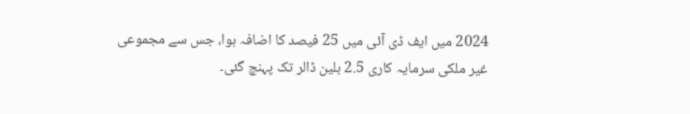2024 میں ایف ڈی آئی میں 25 فیصد کا اضافہ ہوا، جس سے مجموعی غیر ملکی سرمایہ کاری 2.5 بلین ڈالر تک پہنچ گئی۔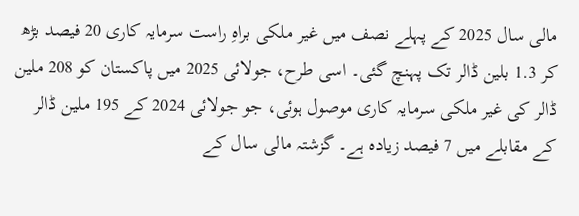مالی سال 2025 کے پہلے نصف میں غیر ملکی براہِ راست سرمایہ کاری 20 فیصد بڑھ کر 1.3 بلین ڈالر تک پہنچ گئی۔ اسی طرح، جولائی 2025 میں پاکستان کو 208 ملین ڈالر کی غیر ملکی سرمایہ کاری موصول ہوئی، جو جولائی 2024 کے 195 ملین ڈالر کے مقابلے میں 7 فیصد زیادہ ہے۔ گزشتہ مالی سال کے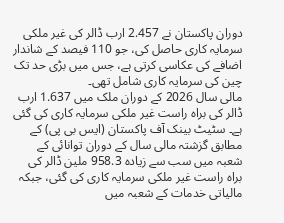دوران پاکستان نے 2.457 ارب ڈالر کی غیر ملکی سرمایہ کاری حاصل کی، جو 110 فیصد کے شاندار اضافے کی عکاسی کرتی ہے، جس میں بڑی حد تک چین کی سرمایہ کاری شامل تھی۔
مالی سال 2026 کے دوران ملک میں 1.637 ارب ڈالر کی براہ راست غیر ملکی سرمایہ کاری کی گئی ہے۔ سٹیٹ بینک آف پاکستان (ایس بی پی) کے مطابق گزشتہ مالی سال کے دوران توانائی کے شعبہ میں سب سے زیادہ 958.3 ملین ڈالر کی براہ راست غیر ملکی سرمایہ کاری کی گئی، جبکہ مالیاتی خدمات کے شعبہ میں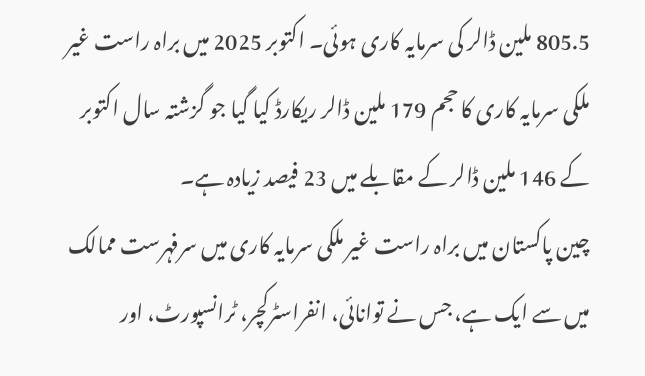805.5 ملین ڈالر کی سرمایہ کاری ہوئی۔ اکتوبر 2025 میں براہ راست غیر ملکی سرمایہ کاری کا حجم 179 ملین ڈالر ریکارڈ کیا گیا جو گزشتہ سال اکتوبر کے 146 ملین ڈالر کے مقابلے میں 23 فیصد زیادہ ہے۔
چین پاکستان میں براہ راست غیر ملکی سرمایہ کاری میں سرفہرست ممالک میں سے ایک ہے، جس نے توانائی، انفراسٹرکچر، ٹرانسپورٹ، اور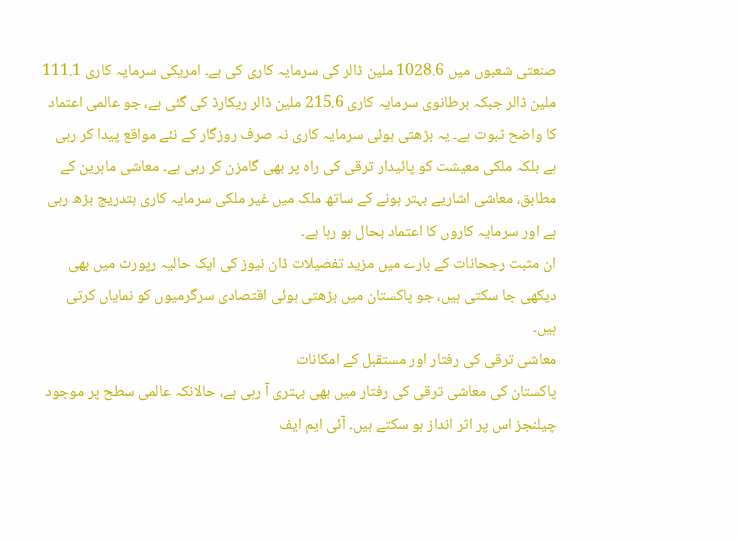صنعتی شعبوں میں 1028.6 ملین ڈالر کی سرمایہ کاری کی ہے۔ امریکی سرمایہ کاری 111.1 ملین ڈالر جبکہ برطانوی سرمایہ کاری 215.6 ملین ڈالر ریکارڈ کی گئی ہے، جو عالمی اعتماد کا واضح ثبوت ہے۔ یہ بڑھتی ہوئی سرمایہ کاری نہ صرف روزگار کے نئے مواقع پیدا کر رہی ہے بلکہ ملکی معیشت کو پائیدار ترقی کی راہ پر بھی گامزن کر رہی ہے۔ معاشی ماہرین کے مطابق، معاشی اشاریے بہتر ہونے کے ساتھ ملک میں غیر ملکی سرمایہ کاری بتدریج بڑھ رہی ہے اور سرمایہ کاروں کا اعتماد بحال ہو رہا ہے۔
ان مثبت رجحانات کے بارے میں مزید تفصیلات ڈان نیوز کی ایک حالیہ رپورٹ میں بھی دیکھی جا سکتی ہیں، جو پاکستان میں بڑھتی ہوئی اقتصادی سرگرمیوں کو نمایاں کرتی ہیں۔
معاشی ترقی کی رفتار اور مستقبل کے امکانات
پاکستان کی معاشی ترقی کی رفتار میں بھی بہتری آ رہی ہے، حالانکہ عالمی سطح پر موجود چیلنجز اس پر اثر انداز ہو سکتے ہیں۔ آئی ایم ایف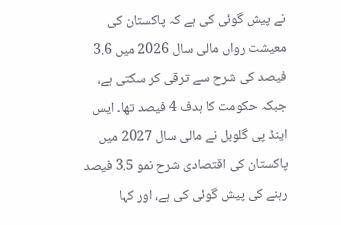نے پیش گوئی کی ہے کہ پاکستان کی معیشت رواں مالی سال 2026 میں 3.6 فیصد کی شرح سے ترقی کر سکتی ہے، جبکہ حکومت کا ہدف 4 فیصد تھا۔ ایس اینڈ پی گلوبل نے مالی سال 2027 میں پاکستان کی اقتصادی شرح نمو 3.5 فیصد رہنے کی پیش گوئی کی ہے، اور کہا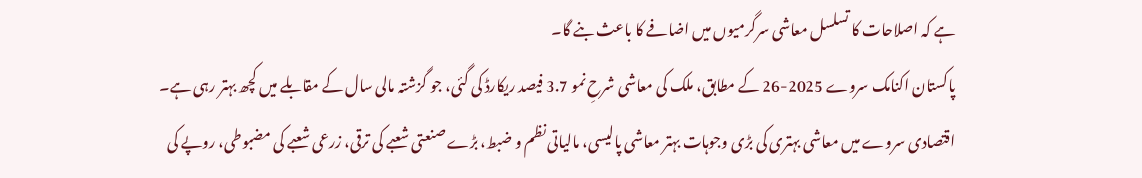ہے کہ اصلاحات کا تسلسل معاشی سرگرمیوں میں اضافے کا باعث بنے گا۔
پاکستان اکنامک سروے 2025-26 کے مطابق، ملک کی معاشی شرحِ نمو 3.7 فیصد ریکارڈ کی گئی، جو گزشتہ مالی سال کے مقابلے میں کچھ بہتر رہی ہے۔ اقتصادی سروے میں معاشی بہتری کی بڑی وجوہات بہتر معاشی پالیسی، مالیاتی نظم و ضبط، بڑے صنعتی شعبے کی ترقی، زرعی شعبے کی مضبوطی، روپے کی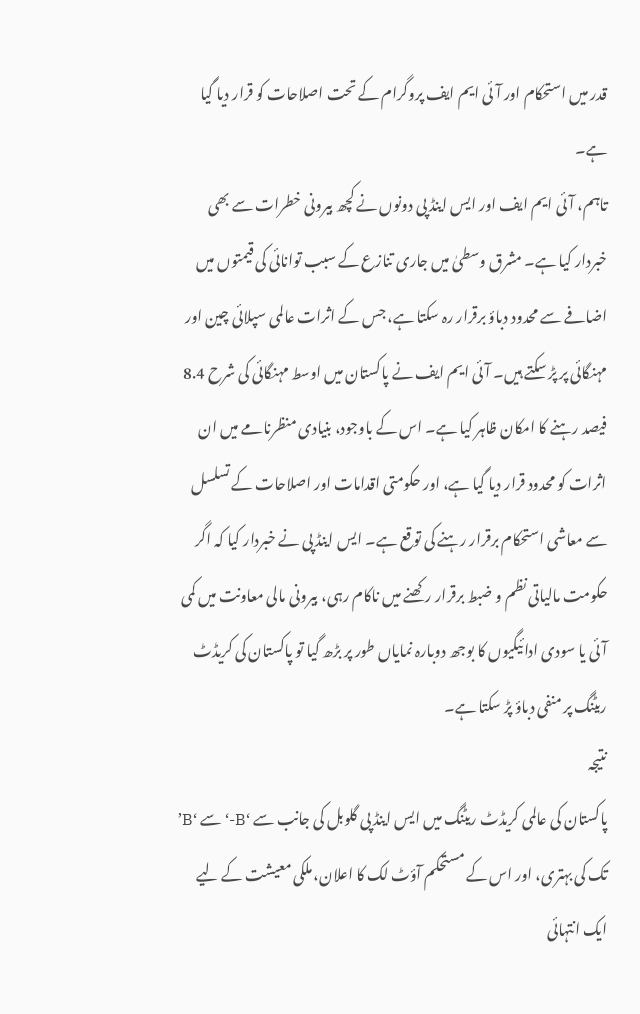قدر میں استحکام اور آئی ایم ایف پروگرام کے تحت اصلاحات کو قرار دیا گیا ہے۔
تاہم، آئی ایم ایف اور ایس اینڈ پی دونوں نے کچھ بیرونی خطرات سے بھی خبردار کیا ہے۔ مشرق وسطیٰ میں جاری تنازع کے سبب توانائی کی قیمتوں میں اضافے سے محدود دباؤ برقرار رہ سکتا ہے، جس کے اثرات عالمی سپلائی چین اور مہنگائی پر پڑ سکتے ہیں۔ آئی ایم ایف نے پاکستان میں اوسط مہنگائی کی شرح 8.4 فیصد رہنے کا امکان ظاہر کیا ہے۔ اس کے باوجود، بنیادی منظرنامے میں ان اثرات کو محدود قرار دیا گیا ہے، اور حکومتی اقدامات اور اصلاحات کے تسلسل سے معاشی استحکام برقرار رہنے کی توقع ہے۔ ایس اینڈ پی نے خبردار کیا کہ اگر حکومت مالیاتی نظم و ضبط برقرار رکھنے میں ناکام رہی، بیرونی مالی معاونت میں کمی آئی یا سودی ادائیگیوں کا بوجھ دوبارہ نمایاں طور پر بڑھ گیا تو پاکستان کی کریڈٹ ریٹنگ پر منفی دباؤ پڑ سکتا ہے۔
نتیجہ
پاکستان کی عالمی کریڈٹ ریٹنگ میں ایس اینڈ پی گلوبل کی جانب سے ‘B-‘ سے ‘B’ تک کی بہتری، اور اس کے مستحکم آؤٹ لک کا اعلان، ملکی معیشت کے لیے ایک انتہائی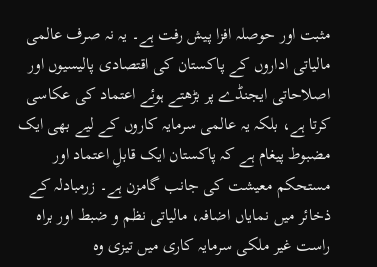مثبت اور حوصلہ افزا پیش رفت ہے۔ یہ نہ صرف عالمی مالیاتی اداروں کے پاکستان کی اقتصادی پالیسیوں اور اصلاحاتی ایجنڈے پر بڑھتے ہوئے اعتماد کی عکاسی کرتا ہے، بلکہ یہ عالمی سرمایہ کاروں کے لیے بھی ایک مضبوط پیغام ہے کہ پاکستان ایک قابلِ اعتماد اور مستحکم معیشت کی جانب گامزن ہے۔ زرمبادلہ کے ذخائر میں نمایاں اضافہ، مالیاتی نظم و ضبط اور براہ راست غیر ملکی سرمایہ کاری میں تیزی وہ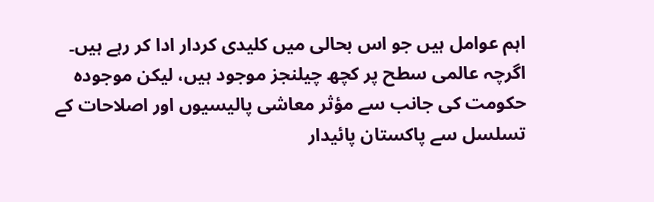اہم عوامل ہیں جو اس بحالی میں کلیدی کردار ادا کر رہے ہیں۔ اگرچہ عالمی سطح پر کچھ چیلنجز موجود ہیں، لیکن موجودہ حکومت کی جانب سے مؤثر معاشی پالیسیوں اور اصلاحات کے تسلسل سے پاکستان پائیدار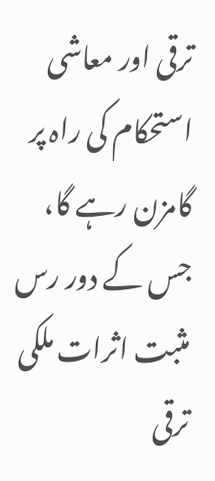ترقی اور معاشی استحکام کی راہ پر گامزن رہے گا، جس کے دور رس مثبت اثرات ملکی ترقی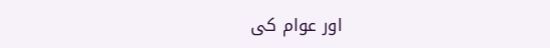اور عوام کی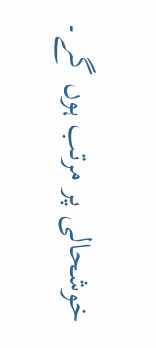خوشحالی پر مرتب ہوں گے۔